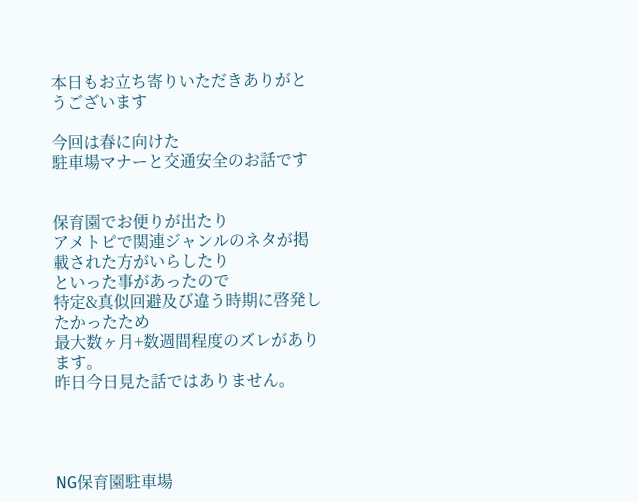本日もお立ち寄りいただきありがとうございます

今回は春に向けた
駐車場マナーと交通安全のお話です


保育園でお便りが出たり
アメトピで関連ジャンルのネタが掲載された方がいらしたり
といった事があったので
特定&真似回避及び違う時期に啓発したかったため
最大数ヶ月+数週間程度のズレがあります。
昨日今日見た話ではありません。




NG保育園駐車場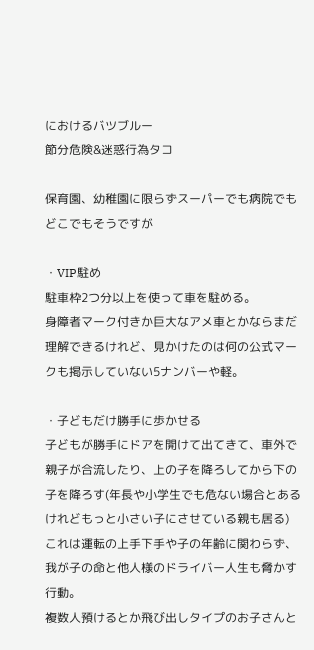におけるバツブルー
節分危険&迷惑行為タコ

保育園、幼稚園に限らずスーパーでも病院でもどこでもそうですが

・VIP駐め
駐車枠2つ分以上を使って車を駐める。
身障者マーク付きか巨大なアメ車とかならまだ理解できるけれど、見かけたのは何の公式マークも掲示していない5ナンバーや軽。

・子どもだけ勝手に歩かせる
子どもが勝手にドアを開けて出てきて、車外で親子が合流したり、上の子を降ろしてから下の子を降ろす(年長や小学生でも危ない場合とあるけれどもっと小さい子にさせている親も居る)
これは運転の上手下手や子の年齢に関わらず、我が子の命と他人様のドライバー人生も脅かす行動。
複数人預けるとか飛び出しタイプのお子さんと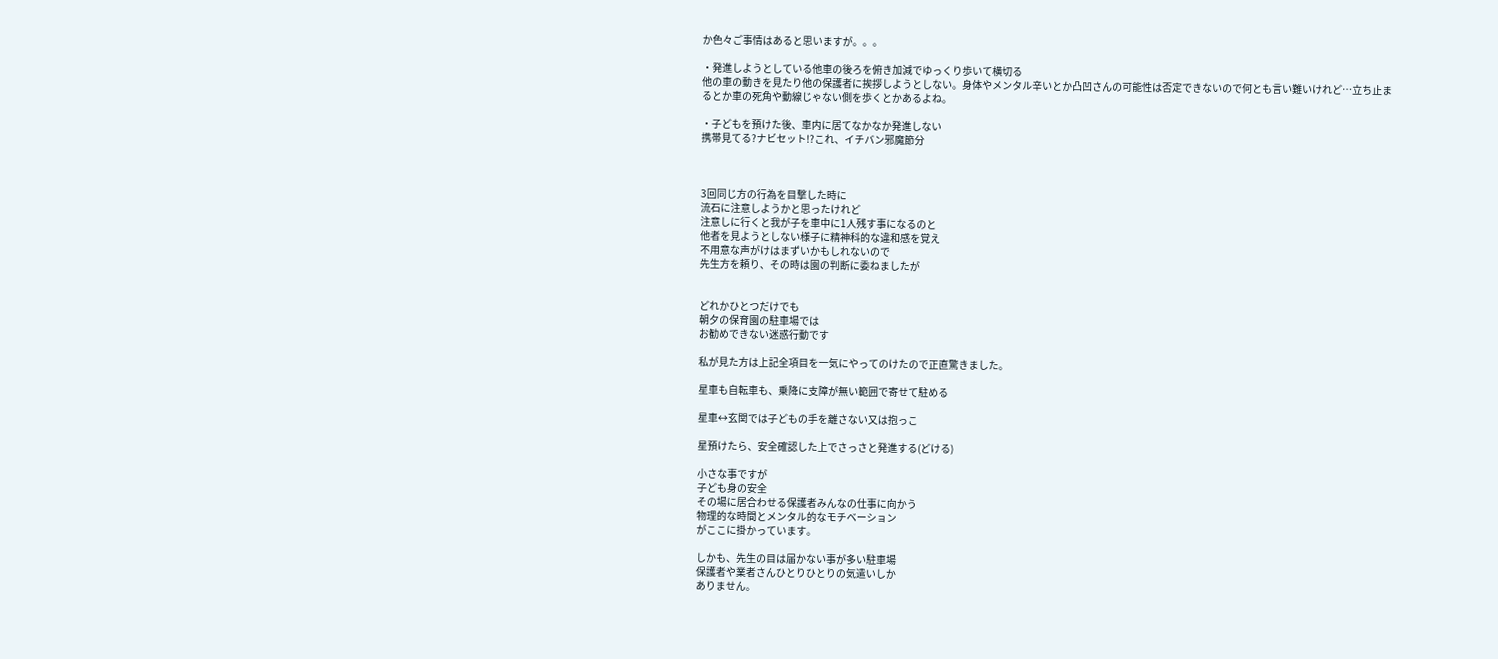か色々ご事情はあると思いますが。。。

・発進しようとしている他車の後ろを俯き加減でゆっくり歩いて横切る
他の車の動きを見たり他の保護者に挨拶しようとしない。身体やメンタル辛いとか凸凹さんの可能性は否定できないので何とも言い難いけれど…立ち止まるとか車の死角や動線じゃない側を歩くとかあるよね。

・子どもを預けた後、車内に居てなかなか発進しない
携帯見てる?ナビセット!?これ、イチバン邪魔節分



3回同じ方の行為を目撃した時に
流石に注意しようかと思ったけれど
注意しに行くと我が子を車中に1人残す事になるのと
他者を見ようとしない様子に精神科的な違和感を覚え
不用意な声がけはまずいかもしれないので
先生方を頼り、その時は園の判断に委ねましたが


どれかひとつだけでも
朝夕の保育園の駐車場では
お勧めできない迷惑行動です

私が見た方は上記全項目を一気にやってのけたので正直驚きました。

星車も自転車も、乗降に支障が無い範囲で寄せて駐める

星車↔玄関では子どもの手を離さない又は抱っこ

星預けたら、安全確認した上でさっさと発進する(どける)

小さな事ですが
子ども身の安全
その場に居合わせる保護者みんなの仕事に向かう
物理的な時間とメンタル的なモチベーション
がここに掛かっています。

しかも、先生の目は届かない事が多い駐車場
保護者や業者さんひとりひとりの気遣いしか
ありません。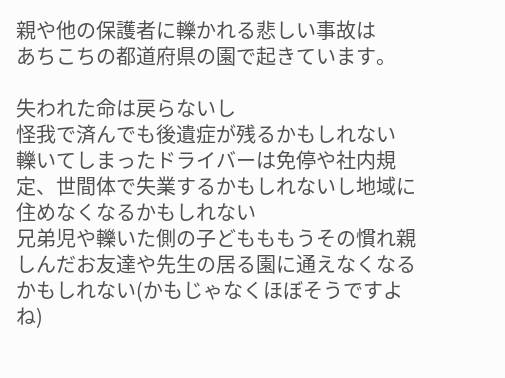親や他の保護者に轢かれる悲しい事故は
あちこちの都道府県の園で起きています。

失われた命は戻らないし
怪我で済んでも後遺症が残るかもしれない
轢いてしまったドライバーは免停や社内規定、世間体で失業するかもしれないし地域に住めなくなるかもしれない
兄弟児や轢いた側の子どもももうその慣れ親しんだお友達や先生の居る園に通えなくなるかもしれない(かもじゃなくほぼそうですよね)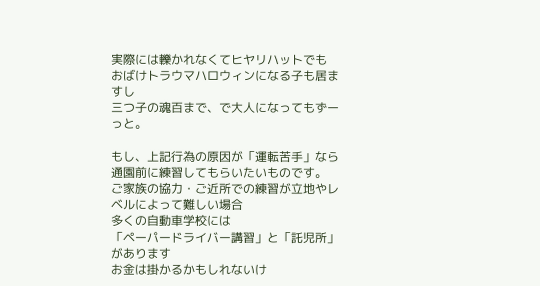実際には轢かれなくてヒヤリハットでも
おばけトラウマハロウィンになる子も居ますし
三つ子の魂百まで、で大人になってもずーっと。

もし、上記行為の原因が「運転苦手」なら
通園前に練習してもらいたいものです。
ご家族の協力・ご近所での練習が立地やレベルによって難しい場合
多くの自動車学校には
「ペーパードライバー講習」と「託児所」があります
お金は掛かるかもしれないけ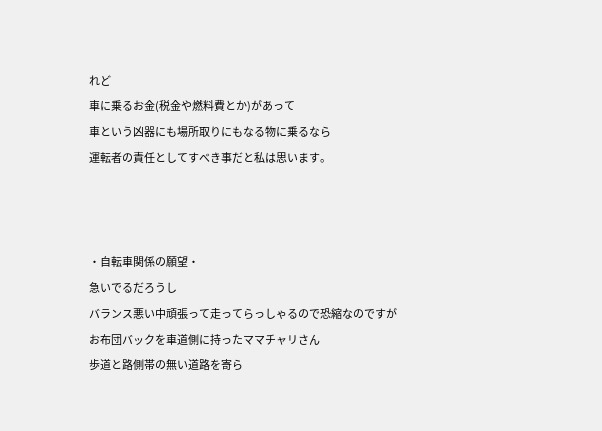れど
車に乗るお金(税金や燃料費とか)があって
車という凶器にも場所取りにもなる物に乗るなら
運転者の責任としてすべき事だと私は思います。



・自転車関係の願望・
急いでるだろうし
バランス悪い中頑張って走ってらっしゃるので恐縮なのですが
お布団バックを車道側に持ったママチャリさん
歩道と路側帯の無い道路を寄ら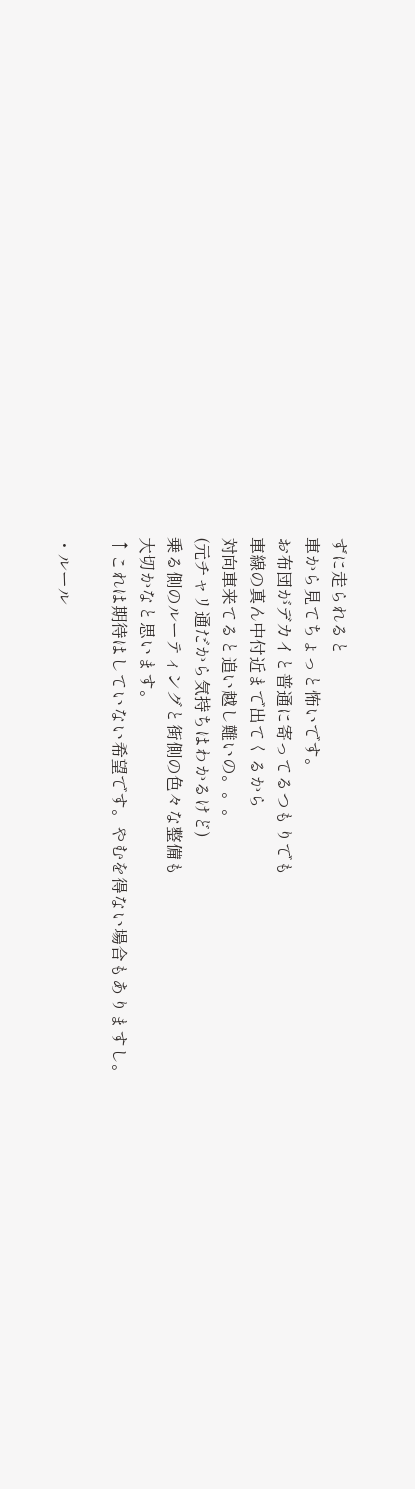ずに走られると
車から見てちょっと怖いです。
お布団がデカイと普通に寄ってるつもりでも
車線の真ん中付近まで出てくるから
対向車来てると追い越し難いの。。。
(元チャリ通だから気持ちはわかるけど)
乗る側のルーティングと街側の色々な整備も
大切かなと思います。
↑これは期待はしていない希望です。やむを得ない場合もありますし。

・ルール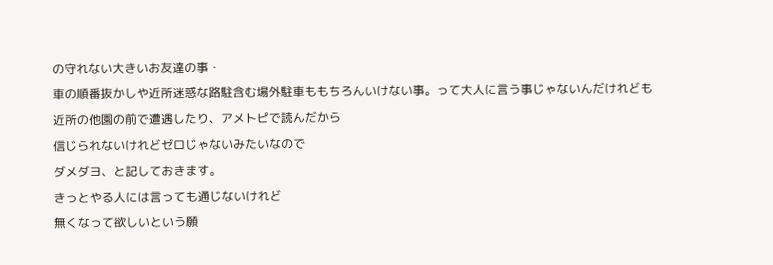の守れない大きいお友達の事・
車の順番抜かしや近所迷惑な路駐含む場外駐車ももちろんいけない事。って大人に言う事じゃないんだけれども
近所の他園の前で遭遇したり、アメトピで読んだから
信じられないけれどゼロじゃないみたいなので
ダメダヨ、と記しておきます。
きっとやる人には言っても通じないけれど
無くなって欲しいという願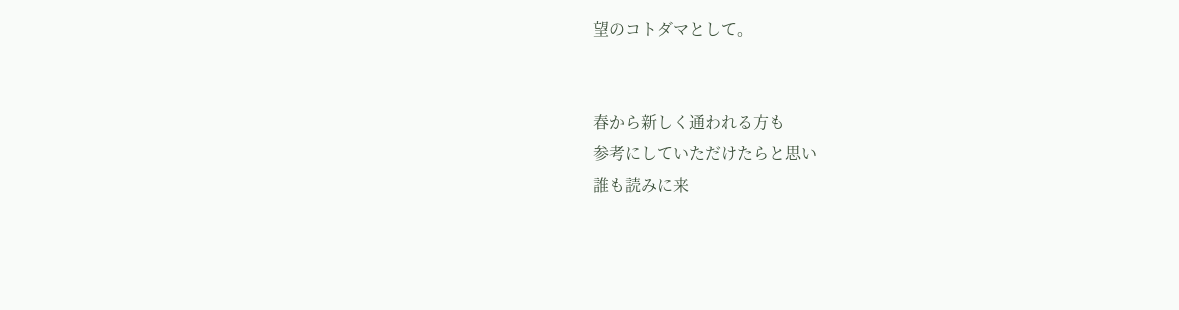望のコトダマとして。


春から新しく通われる方も
参考にしていただけたらと思い
誰も読みに来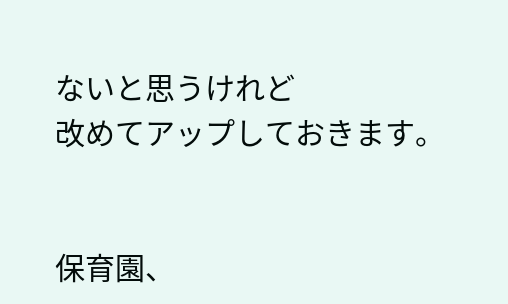ないと思うけれど
改めてアップしておきます。


保育園、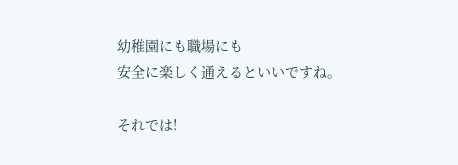幼稚園にも職場にも
安全に楽しく通えるといいですね。

それでは!